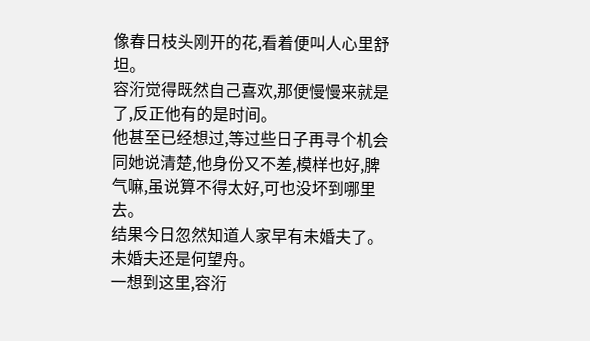像春日枝头刚开的花,看着便叫人心里舒坦。
容洐觉得既然自己喜欢,那便慢慢来就是了,反正他有的是时间。
他甚至已经想过,等过些日子再寻个机会同她说清楚,他身份又不差,模样也好,脾气嘛,虽说算不得太好,可也没坏到哪里去。
结果今日忽然知道人家早有未婚夫了。
未婚夫还是何望舟。
一想到这里,容洐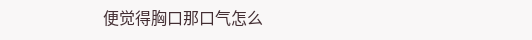便觉得胸口那口气怎么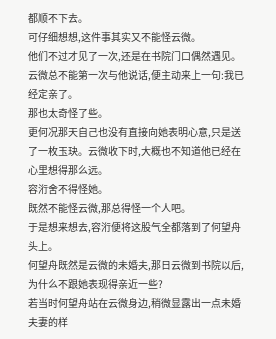都顺不下去。
可仔细想想,这件事其实又不能怪云微。
他们不过才见了一次,还是在书院门口偶然遇见。云微总不能第一次与他说话,便主动来上一句:我已经定亲了。
那也太奇怪了些。
更何况那天自己也没有直接向她表明心意,只是送了一枚玉玦。云微收下时,大概也不知道他已经在心里想得那么远。
容洐舍不得怪她。
既然不能怪云微,那总得怪一个人吧。
于是想来想去,容洐便将这股气全都落到了何望舟头上。
何望舟既然是云微的未婚夫,那日云微到书院以后,为什么不跟她表现得亲近一些?
若当时何望舟站在云微身边,稍微显露出一点未婚夫妻的样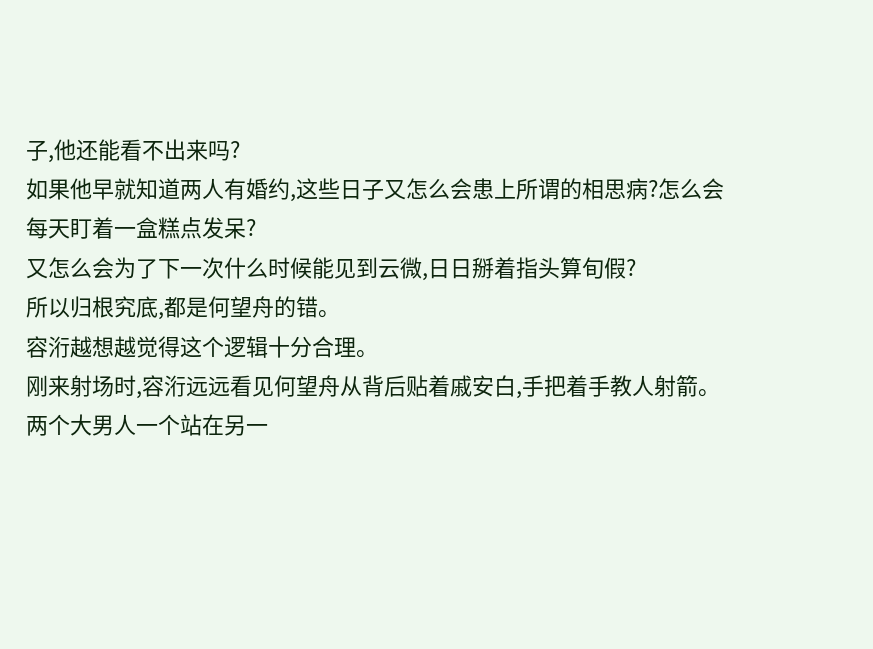子,他还能看不出来吗?
如果他早就知道两人有婚约,这些日子又怎么会患上所谓的相思病?怎么会每天盯着一盒糕点发呆?
又怎么会为了下一次什么时候能见到云微,日日掰着指头算旬假?
所以归根究底,都是何望舟的错。
容洐越想越觉得这个逻辑十分合理。
刚来射场时,容洐远远看见何望舟从背后贴着戚安白,手把着手教人射箭。
两个大男人一个站在另一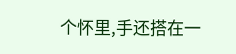个怀里,手还搭在一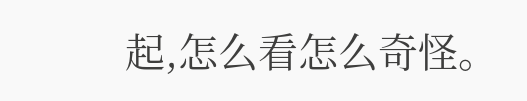起,怎么看怎么奇怪。